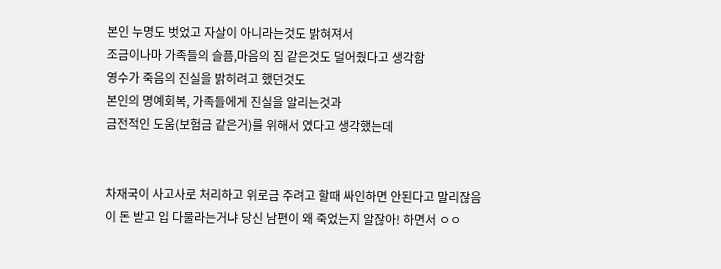본인 누명도 벗었고 자살이 아니라는것도 밝혀져서
조금이나마 가족들의 슬픔,마음의 짐 같은것도 덜어줬다고 생각함
영수가 죽음의 진실을 밝히려고 했던것도
본인의 명예회복, 가족들에게 진실을 알리는것과
금전적인 도움(보험금 같은거)를 위해서 였다고 생각했는데


차재국이 사고사로 처리하고 위로금 주려고 할때 싸인하면 안된다고 말리잖음
이 돈 받고 입 다물라는거냐 당신 남편이 왜 죽었는지 알잖아! 하면서 ㅇㅇ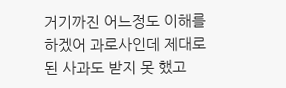거기까진 어느정도 이해를 하겠어 과로사인데 제대로 된 사과도 받지 못 했고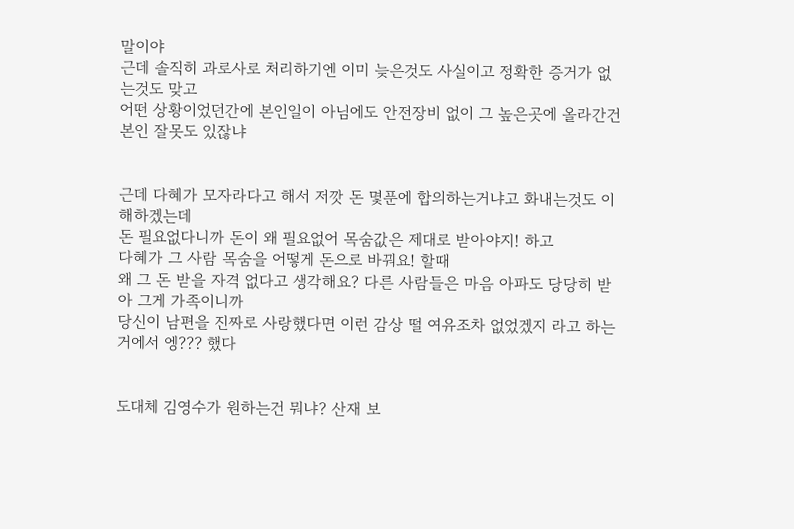말이야
근데 솔직히 과로사로 처리하기엔 이미 늦은것도 사실이고 정확한 증거가 없는것도 맞고
어떤 상황이었던간에 본인일이 아님에도 안전장비 없이 그 높은곳에 올라간건 본인 잘못도 있잖냐


근데 다혜가 모자라다고 해서 저깟 돈 몇푼에 합의하는거냐고 화내는것도 이해하겠는데
돈 필요없다니까 돈이 왜 필요없어 목숨값은 제대로 받아야지! 하고
다혜가 그 사람 목숨을 어떻게 돈으로 바꿔요! 할때
왜 그 돈 받을 자격 없다고 생각해요? 다른 사람들은 마음 아파도 당당히 받아 그게 가족이니까
당신이 남편을 진짜로 사랑했다면 이런 감상 떨 여유조차 없었겠지 라고 하는거에서 엥??? 했다


도대체 김영수가 원하는건 뭐냐? 산재 보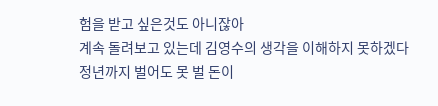험을 받고 싶은것도 아니잖아
계속 돌려보고 있는데 김영수의 생각을 이해하지 못하겠다
정년까지 벌어도 못 벌 돈이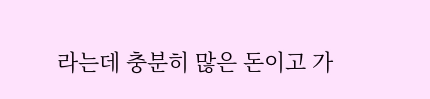라는데 충분히 많은 돈이고 가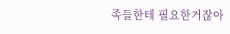족들한테 필요한거잖아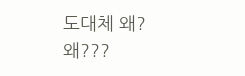도대체 왜? 왜???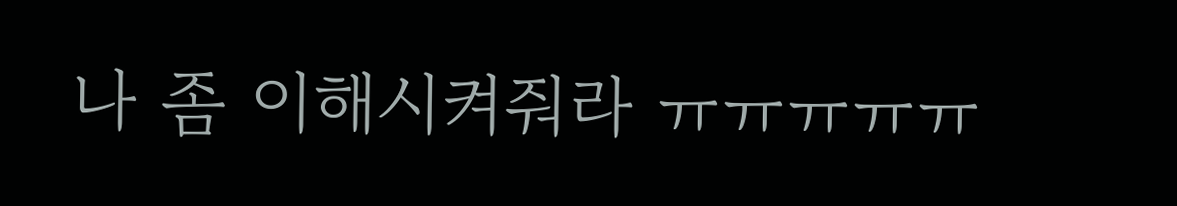나 좀 이해시켜줘라 ㅠㅠㅠㅠㅠ